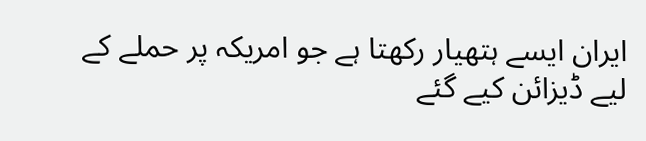ایران ایسے ہتھیار رکھتا ہے جو امریکہ پر حملے کے لیے ڈیزائن کیے گئے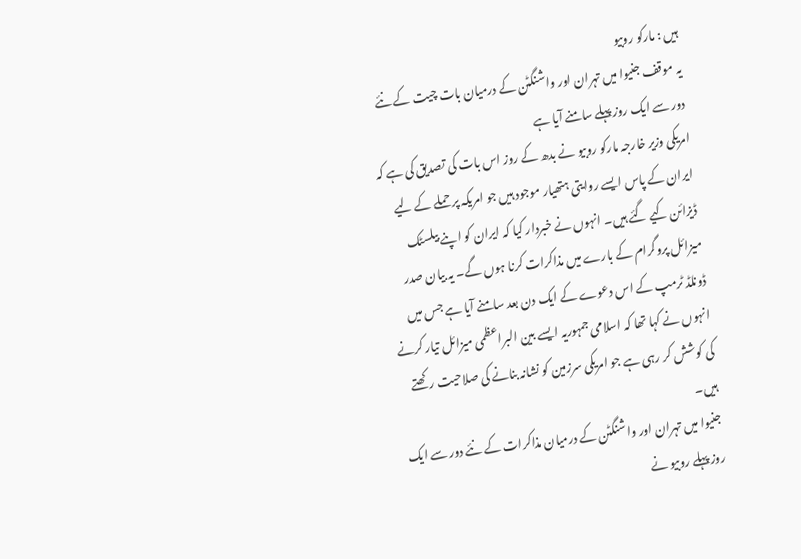ہیں : مارکو روبیو
یہ موقف جنیوا میں تہران اور واشنگٹن کے درمیان بات چیت کے نئے دور سے ایک روز پہلے سامنے آیا ہے
امریکی وزیر خارجہ مارکو روبیو نے بدھ کے روز اس بات کی تصدیق کی ہے کہ ایران کے پاس ایسے روایتی ہتھیار موجود ہیں جو امریکہ پر حملے کے لیے ڈیزائن کیے گئے ہیں۔ انہوں نے خبردار کیا کہ ایران کو اپنے بیلسٹک میزائل پروگرام کے بارے میں مذاکرات کرنا ہوں گے۔ یہ بیان صدر ڈونلڈ ٹرمپ کے اس دعوے کے ایک دن بعد سامنے آیا ہے جس میں انہوں نے کہا تھا کہ اسلامی جمہوریہ ایسے بین البراعظمی میزائل تیار کرنے کی کوشش کر رہی ہے جو امریکی سرزمین کو نشانہ بنانے کی صلاحیت رکھتے ہیں۔
جنیوا میں تہران اور واشنگٹن کے درمیان مذاکرات کے نئے دور سے ایک روز پہلے روبیو نے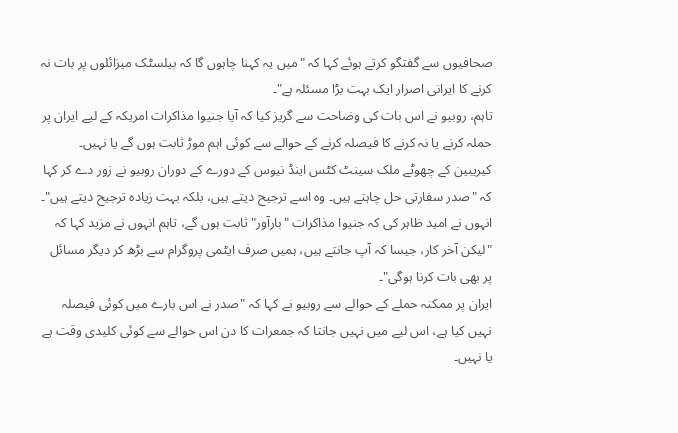صحافیوں سے گفتگو کرتے ہوئے کہا کہ "میں یہ کہنا چاہوں گا کہ بیلسٹک میزائلوں پر بات نہ کرنے کا ایرانی اصرار ایک بہت بڑا مسئلہ ہے"۔
تاہم، روبیو نے اس بات کی وضاحت سے گریز کیا کہ آیا جنیوا مذاکرات امریکہ کے لیے ایران پر حملہ کرنے یا نہ کرنے کا فیصلہ کرنے کے حوالے سے کوئی اہم موڑ ثابت ہوں گے یا نہیں۔
کیریبین کے چھوٹے ملک سینٹ کٹس اینڈ نیوس کے دورے کے دوران روبیو نے زور دے کر کہا کہ "صدر سفارتی حل چاہتے ہیں۔ وہ اسے ترجیح دیتے ہیں، بلکہ بہت زیادہ ترجیح دیتے ہیں"۔
انہوں نے امید ظاہر کی کہ جنیوا مذاکرات "بارآور" ثابت ہوں گے، تاہم انہوں نے مزید کہا کہ "لیکن آخر کار، جیسا کہ آپ جانتے ہیں، ہمیں صرف ایٹمی پروگرام سے بڑھ کر دیگر مسائل پر بھی بات کرنا ہوگی"۔
ایران پر ممکنہ حملے کے حوالے سے روبیو نے کہا کہ "صدر نے اس بارے میں کوئی فیصلہ نہیں کیا ہے، اس لیے میں نہیں جانتا کہ جمعرات کا دن اس حوالے سے کوئی کلیدی وقت ہے یا نہیں۔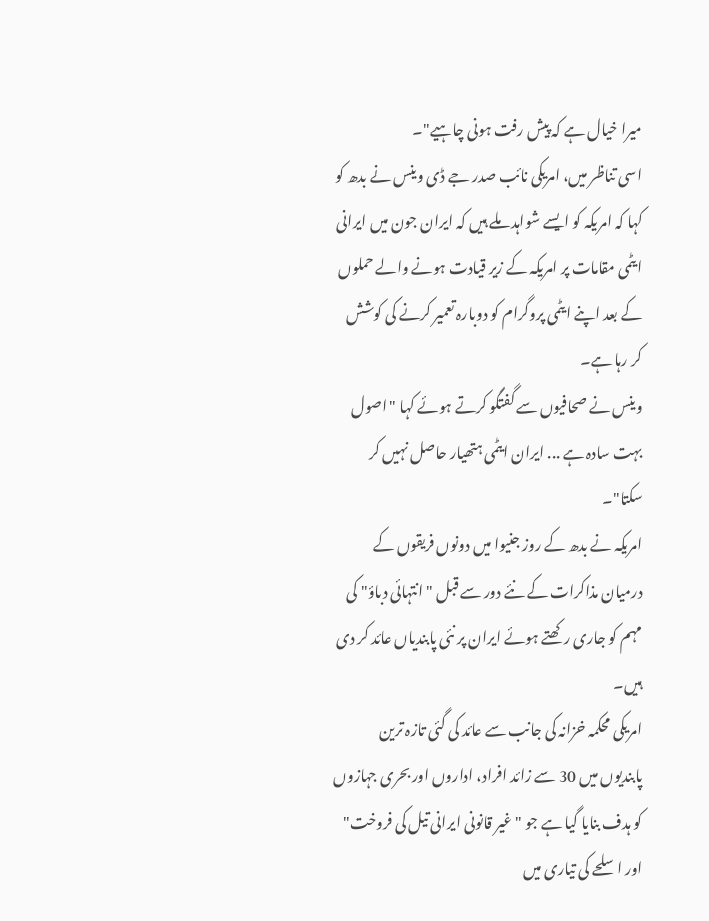میرا خیال ہے کہ پیش رفت ہونی چاہیے"۔
اسی تناظر میں، امریکی نائب صدر جے ڈی وینس نے بدھ کو کہا کہ امریکہ کو ایسے شواہد ملے ہیں کہ ایران جون میں ایرانی ایٹمی مقامات پر امریکہ کے زیر قیادت ہونے والے حملوں کے بعد اپنے ایٹمی پروگرام کو دوبارہ تعمیر کرنے کی کوشش کر رہا ہے۔
وینس نے صحافیوں سے گفتگو کرتے ہوئے کہا "اصول بہت سادہ ہے ... ایران ایٹمی ہتھیار حاصل نہیں کر سکتا"۔
امریکہ نے بدھ کے روز جنیوا میں دونوں فریقوں کے درمیان مذاکرات کے نئے دور سے قبل "انتہائی دباؤ" کی مہم کو جاری رکھتے ہوئے ایران پر نئی پابندیاں عائد کر دی ہیں۔
امریکی محکمہ خزانہ کی جانب سے عائد کی گئی تازہ ترین پابندیوں میں 30 سے زائد افراد، اداروں اور بحری جہازوں کو ہدف بنایا گیا ہے جو "غیر قانونی ایرانی تیل کی فروخت" اور اسلحے کی تیاری میں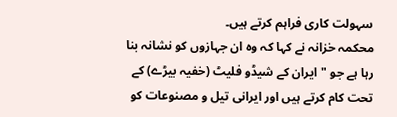سہولت کاری فراہم کرتے ہیں۔
محکمہ خزانہ نے کہا کہ وہ ان جہازوں کو نشانہ بنا رہا ہے جو "ایران کے شیڈو فلیٹ (خفیہ بیڑے) کے تحت کام کرتے ہیں اور ایرانی تیل و مصنوعات کو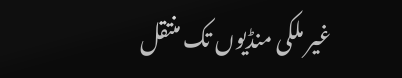غیر ملکی منڈیوں تک منتقل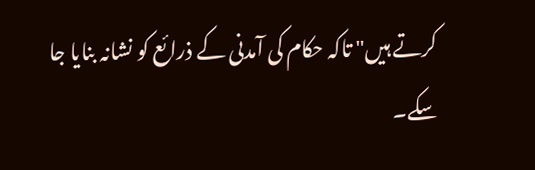کرتے ہیں" تاکہ حکام کی آمدنی کے ذرائع کو نشانہ بنایا جا سکے۔